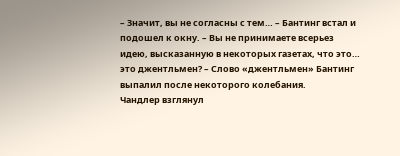– Значит, вы не согласны с тем… – Бантинг встал и подошел к окну. – Вы не принимаете всерьез идею, высказанную в некоторых газетах, что это… это джентльмен? – Слово «джентльмен» Бантинг выпалил после некоторого колебания.
Чандлер взглянул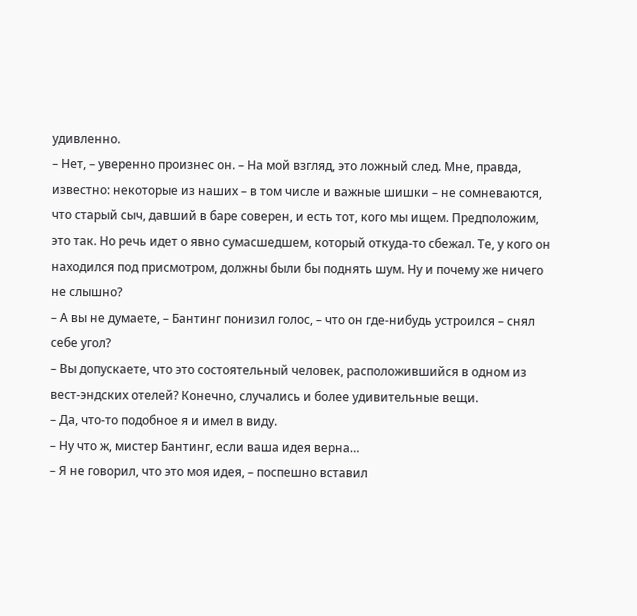удивленно.
– Нет, – уверенно произнес он. – На мой взгляд, это ложный след. Мне, правда, известно: некоторые из наших – в том числе и важные шишки – не сомневаются, что старый сыч, давший в баре соверен, и есть тот, кого мы ищем. Предположим, это так. Но речь идет о явно сумасшедшем, который откуда-то сбежал. Те, у кого он находился под присмотром, должны были бы поднять шум. Ну и почему же ничего не слышно?
– А вы не думаете, – Бантинг понизил голос, – что он где-нибудь устроился – снял себе угол?
– Вы допускаете, что это состоятельный человек, расположившийся в одном из вест-эндских отелей? Конечно, случались и более удивительные вещи.
– Да, что-то подобное я и имел в виду.
– Ну что ж, мистер Бантинг, если ваша идея верна…
– Я не говорил, что это моя идея, – поспешно вставил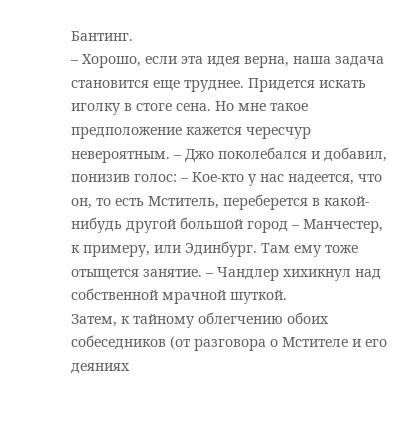Бантинг.
– Хорошо, если эта идея верна, наша задача становится еще труднее. Придется искать иголку в стоге сена. Но мне такое предположение кажется чересчур невероятным. – Джо поколебался и добавил, понизив голос: – Кое-кто у нас надеется, что он, то есть Мститель, переберется в какой-нибудь другой большой город – Манчестер, к примеру, или Эдинбург. Там ему тоже отыщется занятие. – Чандлер хихикнул над собственной мрачной шуткой.
Затем, к тайному облегчению обоих собеседников (от разговора о Мстителе и его деяниях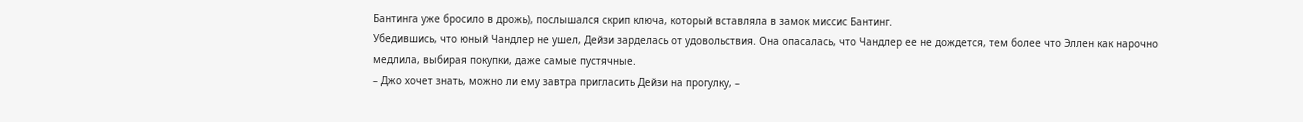Бантинга уже бросило в дрожь), послышался скрип ключа, который вставляла в замок миссис Бантинг.
Убедившись, что юный Чандлер не ушел, Дейзи зарделась от удовольствия. Она опасалась, что Чандлер ее не дождется, тем более что Эллен как нарочно медлила, выбирая покупки, даже самые пустячные.
– Джо хочет знать, можно ли ему завтра пригласить Дейзи на прогулку, –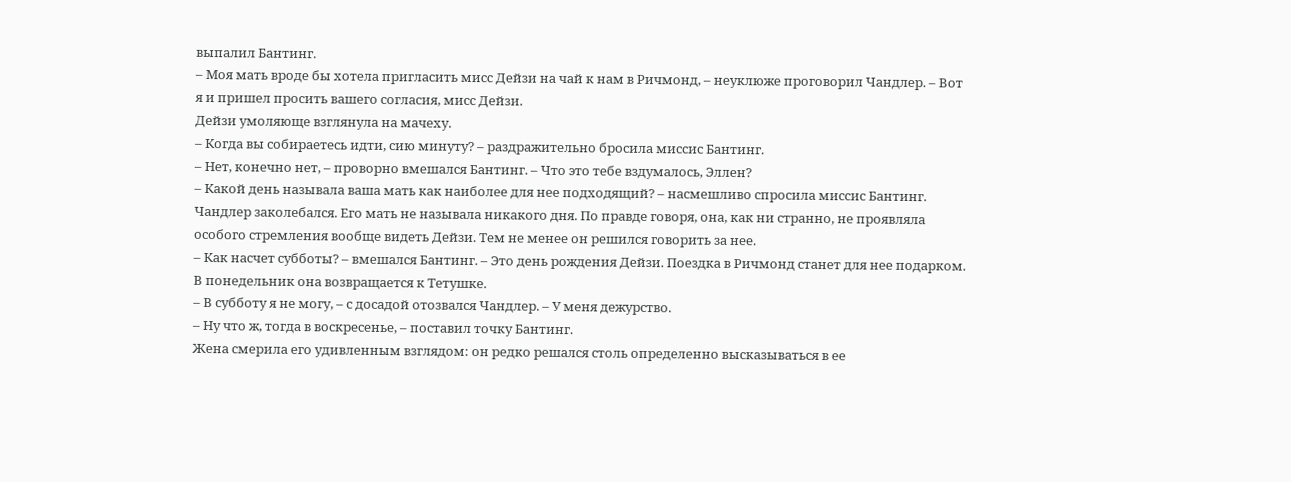выпалил Бантинг.
– Моя мать вроде бы хотела пригласить мисс Дейзи на чай к нам в Ричмонд, – неуклюже проговорил Чандлер. – Вот я и пришел просить вашего согласия, мисс Дейзи.
Дейзи умоляюще взглянула на мачеху.
– Когда вы собираетесь идти, сию минуту? – раздражительно бросила миссис Бантинг.
– Нет, конечно нет, – проворно вмешался Бантинг. – Что это тебе вздумалось, Эллен?
– Какой день называла ваша мать как наиболее для нее подходящий? – насмешливо спросила миссис Бантинг.
Чандлер заколебался. Его мать не называла никакого дня. По правде говоря, она, как ни странно, не проявляла особого стремления вообще видеть Дейзи. Тем не менее он решился говорить за нее.
– Как насчет субботы? – вмешался Бантинг. – Это день рождения Дейзи. Поездка в Ричмонд станет для нее подарком. В понедельник она возвращается к Тетушке.
– В субботу я не могу, – с досадой отозвался Чандлер. – У меня дежурство.
– Ну что ж, тогда в воскресенье, – поставил точку Бантинг.
Жена смерила его удивленным взглядом: он редко решался столь определенно высказываться в ее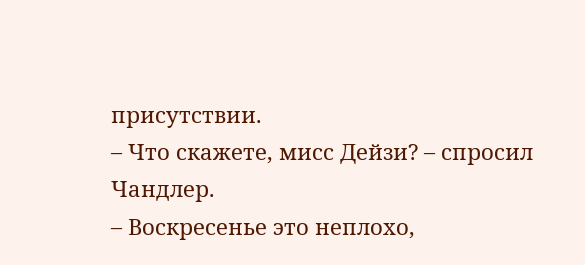присутствии.
– Что скажете, мисс Дейзи? – спросил Чандлер.
– Воскресенье это неплохо,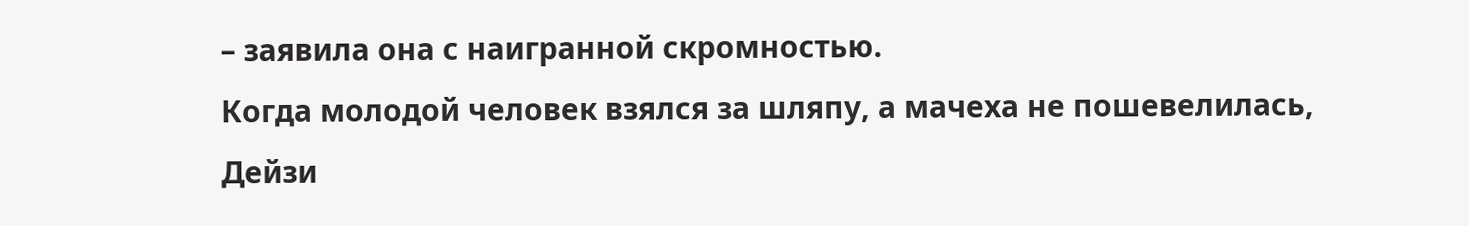– заявила она с наигранной скромностью.
Когда молодой человек взялся за шляпу, а мачеха не пошевелилась, Дейзи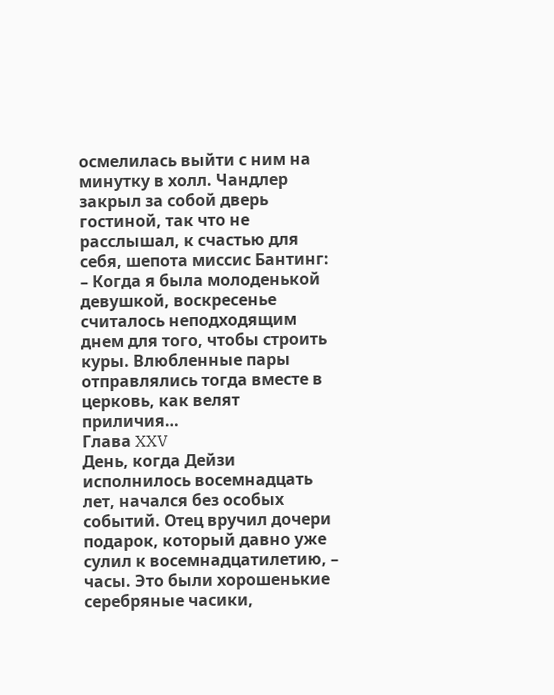осмелилась выйти с ним на минутку в холл. Чандлер закрыл за собой дверь гостиной, так что не расслышал, к счастью для себя, шепота миссис Бантинг:
– Когда я была молоденькой девушкой, воскресенье считалось неподходящим днем для того, чтобы строить куры. Влюбленные пары отправлялись тогда вместе в церковь, как велят приличия…
Глава XXV
День, когда Дейзи исполнилось восемнадцать лет, начался без особых событий. Отец вручил дочери подарок, который давно уже сулил к восемнадцатилетию, – часы. Это были хорошенькие серебряные часики,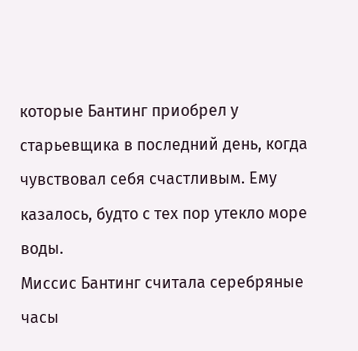которые Бантинг приобрел у старьевщика в последний день, когда чувствовал себя счастливым. Ему казалось, будто с тех пор утекло море воды.
Миссис Бантинг считала серебряные часы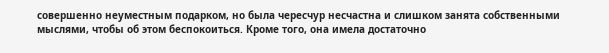совершенно неуместным подарком, но была чересчур несчастна и слишком занята собственными мыслями, чтобы об этом беспокоиться. Кроме того, она имела достаточно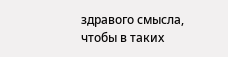здравого смысла, чтобы в таких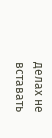делах не вставать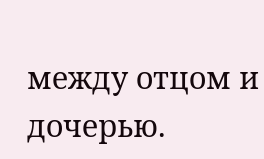между отцом и дочерью.